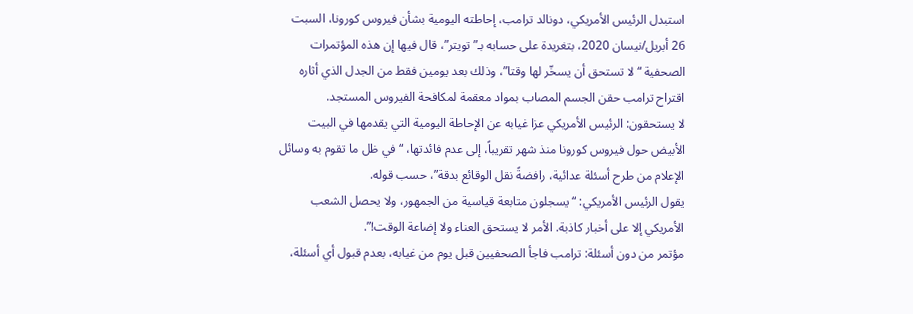استبدل الرئيس الأمريكي، دونالد ترامب، إحاطته اليومية بشأن فيروس كورونا، السبت 26 أبريل/نيسان 2020، بتغريدة على حسابه بـ”تويتر”، قال فيها إن هذه المؤتمرات الصحفية “لا تستحق أن يسخّر لها وقتا”، وذلك بعد يومين فقط من الجدل الذي أثاره اقتراح ترامب حقن الجسم المصاب بمواد معقمة لمكافحة الفيروس المستجد.
لا يستحقون: الرئيس الأمريكي عزا غيابه عن الإحاطة اليومية التي يقدمها في البيت الأبيض حول فيروس كورونا منذ شهر تقريباً، إلى عدم فائدتها، “في ظل ما تقوم به وسائل الإعلام من طرح أسئلة عدائية، رافضةً نقل الوقائع بدقة”، حسب قوله.
يقول الرئيس الأمريكي: “يسجلون متابعة قياسية من الجمهور، ولا يحصل الشعب الأمريكي إلا على أخبار كاذبة. الأمر لا يستحق العناء ولا إضاعة الوقت!”.
مؤتمر من دون أسئلة: ترامب فاجأ الصحفيين قبل يوم من غيابه، بعدم قبول أي أسئلة،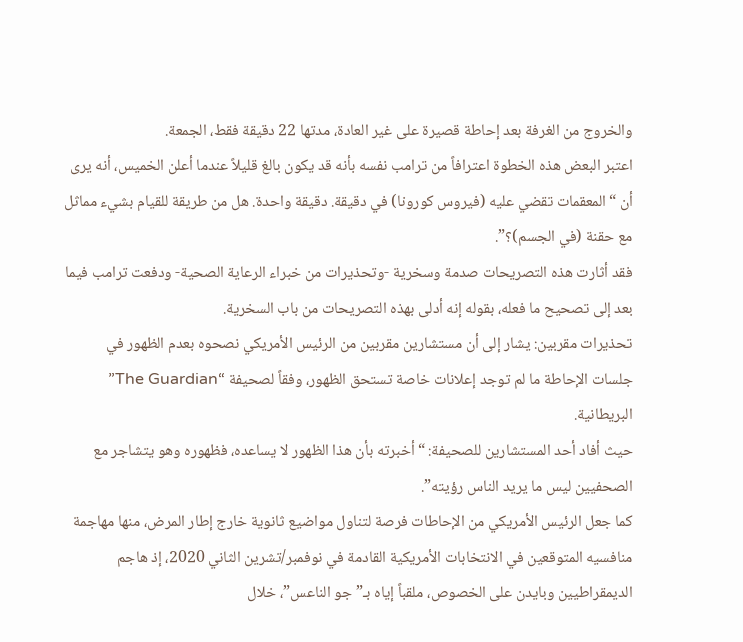والخروج من الغرفة بعد إحاطة قصيرة على غير العادة، مدتها 22 دقيقة فقط، الجمعة.
اعتبر البعض هذه الخطوة اعترافاً من ترامب نفسه بأنه قد يكون بالغ قليلاً عندما أعلن الخميس، أنه يرى أن “المعقمات تقضي عليه (فيروس كورونا) في دقيقة. دقيقة واحدة. هل من طريقة للقيام بشيء مماثل مع حقنة (في الجسم)؟”.
فقد أثارت هذه التصريحات صدمة وسخرية -وتحذيرات من خبراء الرعاية الصحية- ودفعت ترامب فيما بعد إلى تصحيح ما فعله، بقوله إنه أدلى بهذه التصريحات من باب السخرية.
تحذيرات مقربين: يشار إلى أن مستشارين مقربين من الرئيس الأمريكي نصحوه بعدم الظهور في جلسات الإحاطة ما لم توجد إعلانات خاصة تستحق الظهور، وفقاً لصحيفة “The Guardian” البريطانية.
حيث أفاد أحد المستشارين للصحيفة: “أخبرته بأن هذا الظهور لا يساعده، فظهوره وهو يتشاجر مع الصحفيين ليس ما يريد الناس رؤيته”.
كما جعل الرئيس الأمريكي من الإحاطات فرصة لتناول مواضيع ثانوية خارج إطار المرض، منها مهاجمة منافسيه المتوقعين في الانتخابات الأمريكية القادمة في نوفمبر/تشرين الثاني 2020، إذ هاجم الديمقراطيين وبايدن على الخصوص، ملقباً إياه بـ”جو الناعس”، خلال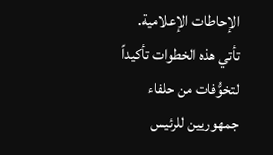الإحاطات الإعلامية.
تأتي هذه الخطوات تأكيداً لتخوُّفات من حلفاء جمهوريين للرئيس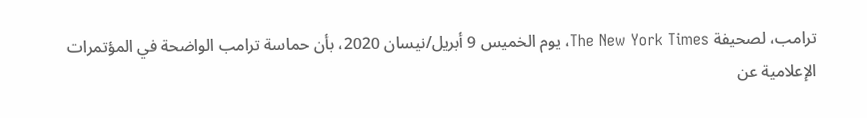ترامب، لصحيفة The New York Times، يوم الخميس 9 أبريل/نيسان 2020، بأن حماسة ترامب الواضحة في المؤتمرات الإعلامية عن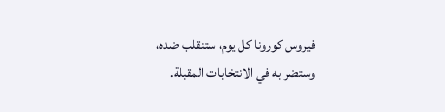فيروس كورونا كل يوم، ستنقلب ضده، وستضر به في الانتخابات المقبلة.